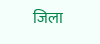जिला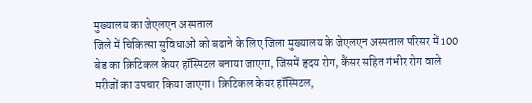मुख्यालय का जेएलएन अस्पताल
जिले में चिकित्सा सुविधाओं को बढाने के लिए जिला मुख्यालय के जेएलएन अस्पताल परिसर में 100 बेड का क्रिटिकल केयर हॉस्पिटल बनाया जाएगा, जिसमें हृदय रोग, कैंसर सहित गंभीर रोग वाले मरीजों का उपचार किया जाएगा। क्रिटिकल केयर हॉस्पिटल,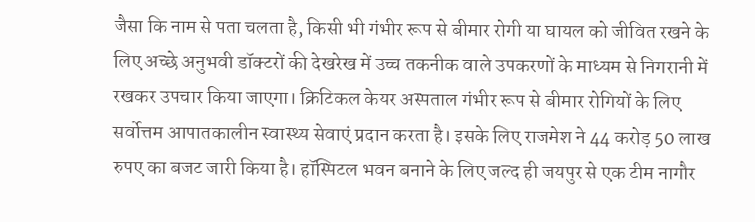जैसा कि नाम से पता चलता है, किसी भी गंभीर रूप से बीमार रोगी या घायल को जीवित रखने के लिए अच्छे अनुभवी डॉक्टरों की देखरेख में उच्च तकनीक वाले उपकरणों के माध्यम से निगरानी में रखकर उपचार किया जाएगा। क्रिटिकल केयर अस्पताल गंभीर रूप से बीमार रोगियों के लिए सर्वोत्तम आपातकालीन स्वास्थ्य सेवाएं प्रदान करता है। इसके लिए राजमेश ने 44 करोड़ 50 लाख रुपए का बजट जारी किया है। हॉस्पिटल भवन बनाने के लिए जल्द ही जयपुर से एक टीम नागौर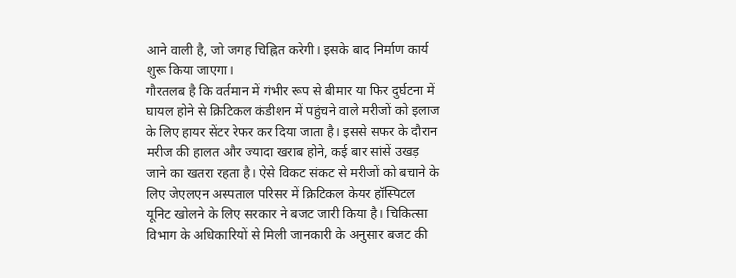आने वाली है, जो जगह चिह्नित करेगी। इसके बाद निर्माण कार्य शुरू किया जाएगा।
गौरतलब है कि वर्तमान में गंभीर रूप से बीमार या फिर दुर्घटना में घायल होने से क्रिटिकल कंडीशन में पहुंचने वाले मरीजों को इलाज के लिए हायर सेंटर रेफर कर दिया जाता है। इससे सफर के दौरान मरीज की हालत और ज्यादा खराब होने, कई बार सांसें उखड़ जाने का खतरा रहता है। ऐसे विकट संकट से मरीजों को बचाने के लिए जेएलएन अस्पताल परिसर में क्रिटिकल केयर हॉस्पिटल यूनिट खोलने के लिए सरकार ने बजट जारी किया है। चिकित्सा विभाग के अधिकारियों से मिली जानकारी के अनुसार बजट की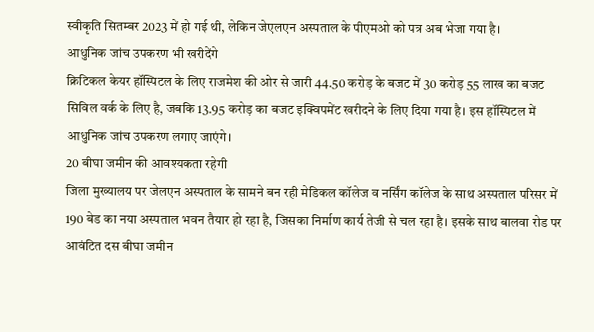स्वीकृति सितम्बर 2023 में हो गई थी, लेकिन जेएलएन अस्पताल के पीएमओ को पत्र अब भेजा गया है।
आधुनिक जांच उपकरण भी खरीदेंगे
क्रिटिकल केयर हॉस्पिटल के लिए राजमेश की ओर से जारी 44.50 करोड़ के बजट में 30 करोड़ 55 लाख का बजट सिविल वर्क के लिए है, जबकि 13.95 करोड़ का बजट इक्विपमेंट खरीदने के लिए दिया गया है। इस हॉस्पिटल में आधुनिक जांच उपकरण लगाए जाएंगे।
20 बीघा जमीन की आवश्यकता रहेगी
जिला मुख्यालय पर जेलएन अस्पताल के सामने बन रही मेडिकल कॉलेज व नर्सिंग कॉलेज के साथ अस्पताल परिसर में 190 बेड का नया अस्पताल भवन तैयार हो रहा है, जिसका निर्माण कार्य तेजी से चल रहा है। इसके साथ बालवा रोड पर आवंटित दस बीघा जमीन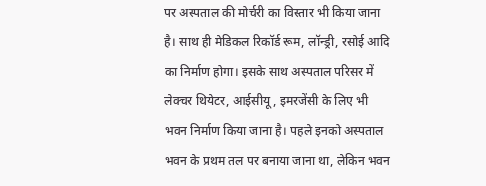पर अस्पताल की मोर्चरी का विस्तार भी किया जाना है। साथ ही मेडिकल रिकॉर्ड रूम, लॉन्ड्री, रसोई आदि का निर्माण होगा। इसके साथ अस्पताल परिसर में लेक्चर थियेटर, आईसीयू, इमरजेंसी के लिए भी भवन निर्माण किया जाना है। पहले इनको अस्पताल भवन के प्रथम तल पर बनाया जाना था, लेकिन भवन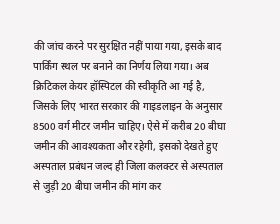की जांच करने पर सुरक्षित नहीं पाया गया, इसके बाद पार्किंग स्थल पर बनाने का निर्णय लिया गया। अब क्रिटिकल केयर हॉस्पिटल की स्वीकृति आ गई है, जिसके लिए भारत सरकार की गाइडलाइन के अनुसार 8500 वर्ग मीटर जमीन चाहिए। ऐसे में करीब 20 बीघा जमीन की आवश्यकता और रहेगी, इसको देखते हुए अस्पताल प्रबंधन जल्द ही जिला कलक्टर से अस्पताल से जुड़ी 20 बीघा जमीन की मांग कर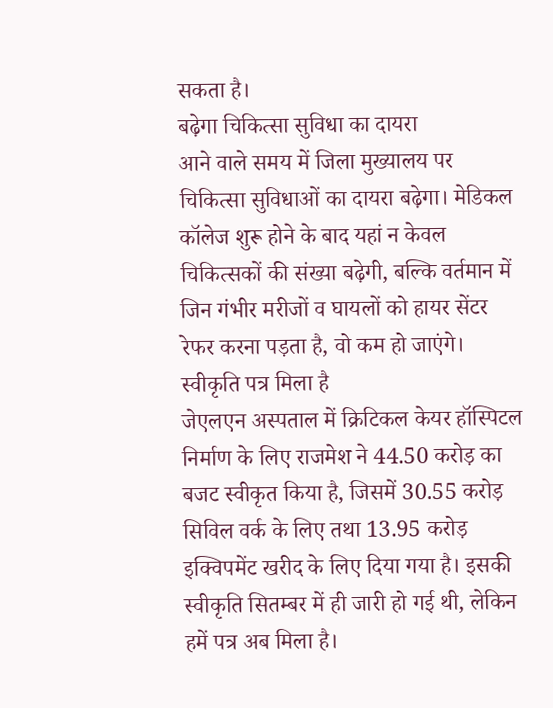सकता है।
बढ़ेगा चिकित्सा सुविधा का दायरा
आने वाले समय में जिला मुख्यालय पर चिकित्सा सुविधाओं का दायरा बढ़ेगा। मेडिकल कॉलेज शुरू होने के बाद यहां न केवल चिकित्सकों की संख्या बढ़ेगी, बल्कि वर्तमान में जिन गंभीर मरीजों व घायलों को हायर सेंटर रेफर करना पड़ता है, वो कम हो जाएंगे।
स्वीकृति पत्र मिला है
जेएलएन अस्पताल में क्रिटिकल केयर हॉस्पिटल निर्माण के लिए राजमेश ने 44.50 करोड़ का बजट स्वीकृत किया है, जिसमें 30.55 करोड़ सिविल वर्क के लिए तथा 13.95 करोड़ इक्विपमेंट खरीद के लिए दिया गया है। इसकी स्वीकृति सितम्बर में ही जारी हो गई थी, लेकिन हमें पत्र अब मिला है।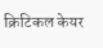क्रिटिकल केयर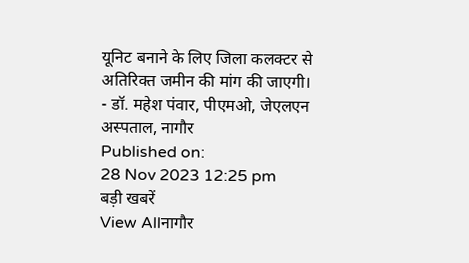यूनिट बनाने के लिए जिला कलक्टर से अतिरिक्त जमीन की मांग की जाएगी।
- डॉ. महेश पंवार, पीएमओ, जेएलएन अस्पताल, नागौर
Published on:
28 Nov 2023 12:25 pm
बड़ी खबरें
View Allनागौर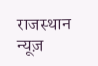राजस्थान न्यूज़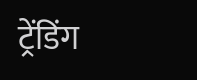ट्रेंडिंग